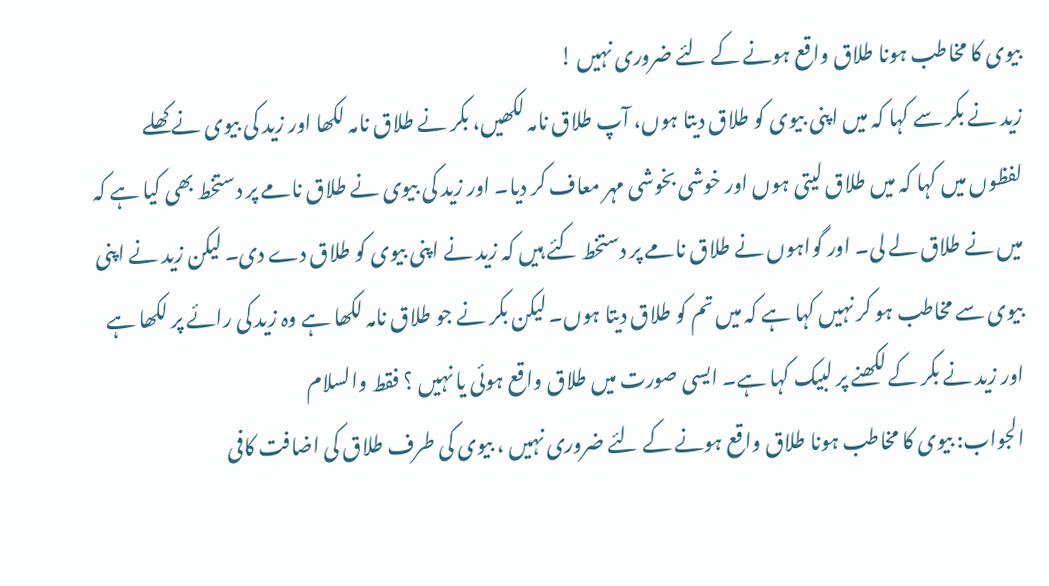بیوی کا مخاطب ہونا طلاق واقع ہونے کے لئے ضروری نہیں !
زید نے بکر سے کہا کہ میں اپنی بیوی کو طلاق دیتا ہوں، آپ طلاق نامہ لکھیں، بکر نے طلاق نامہ لکھا اور زید کی بیوی نے کھلے لفظوں میں کہا کہ میں طلاق لیتی ہوں اور خوشی بخوشی مہر معاف کر دیا۔ اور زید کی بیوی نے طلاق نامے پر دستخط بھی کیا ہے کہ میں نے طلاق لے لی۔ اور گواہوں نے طلاق نامے پر دستخط کئے ہیں کہ زید نے اپنی بیوی کو طلاق دے دی۔ لیکن زید نے اپنی بیوی سے مخاطب ہو کر نہیں کہا ہے کہ میں تم کو طلاق دیتا ہوں۔ لیکن بکر نے جو طلاق نامہ لکھا ہے وہ زید کی رائے پر لکھا ہے اور زید نے بکر کے لکھنے پر لبیک کہا ہے۔ ایسی صورت میں طلاق واقع ہوئی یا نہیں ؟ فقط والسلام
الجواب: بیوی کا مخاطب ہونا طلاق واقع ہونے کے لئے ضروری نہیں ، بیوی کی طرف طلاق کی اضافت کافی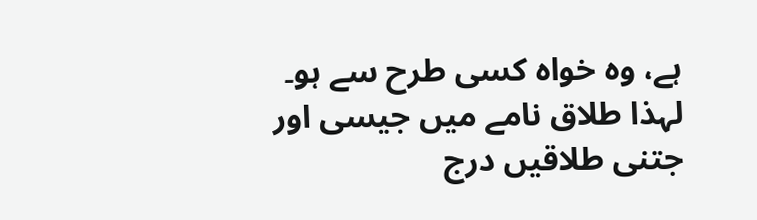ہے، وہ خواہ کسی طرح سے ہو۔ لہذا طلاق نامے میں جیسی اور جتنی طلاقیں درج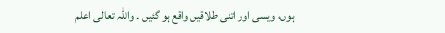ہوں، ویسی اور اتنی طلاقیں واقع ہو گئیں ۔ واللہ تعالی اعلم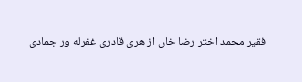فقیر محمد اختر رضا خاں از هری قادری غفرله ور جمادی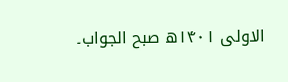الاولی ۱۴۰۱ھ صبح الجواب۔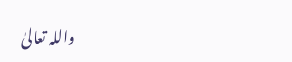واللہ تعالیٰ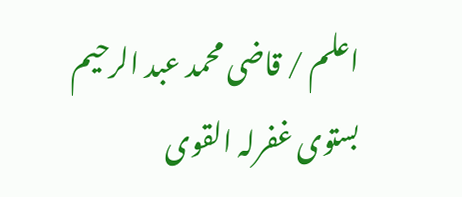اعلم / قاضی محمد عبد الرحیم بستوی غفرلہ القوی